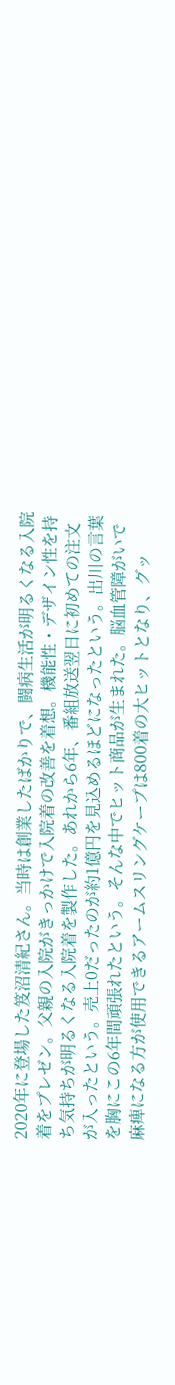2020年に登場した笈沼清紀さん。当時は創業したばかりで、闘病生活が明るくなる入院着をプレゼン。父親の入院がきっかけで入院着の改善を着想。機能性・デザイン性を持ち気持ちが明るくなる入院着を製作した。あれから6年、番組放送翌日に初めての注文が入ったという。売上0だったのが約1億円を見込めるほどになったという。出川の言葉を胸にこの6年間頑張れたという。そんな中でヒット商品が生まれた。脳血管障がいで麻痺になる方が使用できるアームスリングケープは800着の大ヒットとなり、グッ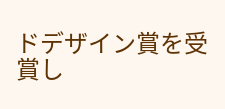ドデザイン賞を受賞し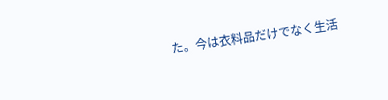た。今は衣料品だけでなく生活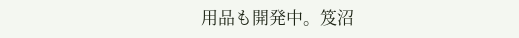用品も開発中。笈沼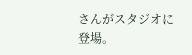さんがスタジオに登場。